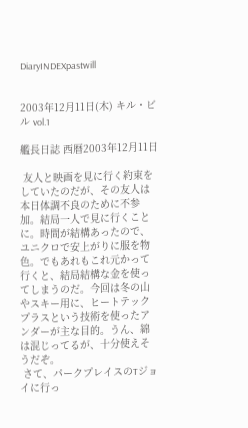DiaryINDEXpastwill


2003年12月11日(木) キル・ビル vol.1

艦長日誌 西暦2003年12月11日

 友人と映画を見に行く約束をしていたのだが、その友人は本日体調不良のために不参加。結局一人で見に行くことに。時間が結構あったので、ユニクロで安上がりに服を物色。でもあれもこれ元かって行くと、結局結構な金を使ってしまうのだ。今回は冬の山やスキー用に、ヒートテックプラスという技術を使ったアンダーが主な目的。うん、綿は混じってるが、十分使えそうだぞ。
 さて、パークプレイスのTジョイに行っ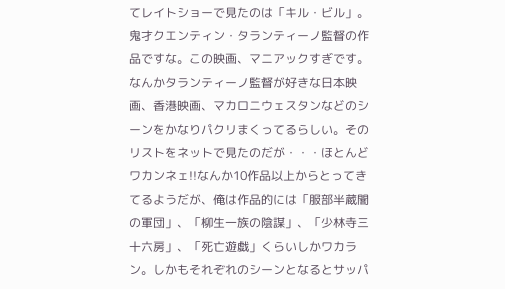てレイトショーで見たのは「キル・ビル」。鬼才クエンティン・タランティーノ監督の作品ですな。この映画、マニアックすぎです。なんかタランティーノ監督が好きな日本映画、香港映画、マカロニウェスタンなどのシーンをかなりパクリまくってるらしい。そのリストをネットで見たのだが・・・ほとんどワカンネェ!!なんか10作品以上からとってきてるようだが、俺は作品的には「服部半蔵闇の軍団」、「柳生一族の陰謀」、「少林寺三十六房」、「死亡遊戯」くらいしかワカラン。しかもそれぞれのシーンとなるとサッパ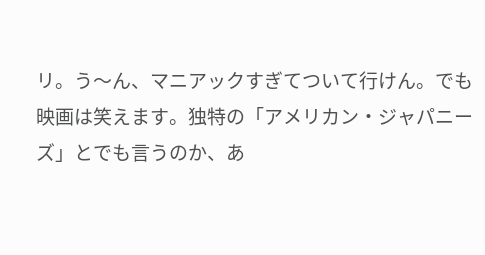リ。う〜ん、マニアックすぎてついて行けん。でも映画は笑えます。独特の「アメリカン・ジャパニーズ」とでも言うのか、あ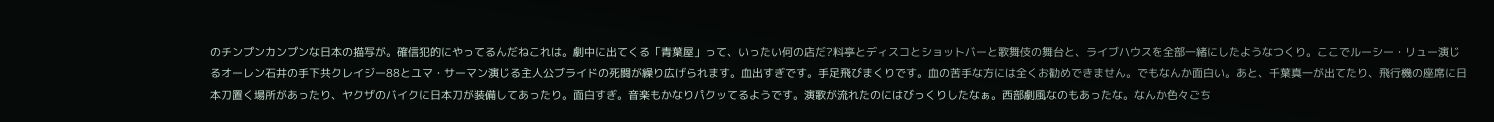のチンプンカンプンな日本の描写が。確信犯的にやってるんだねこれは。劇中に出てくる「青葉屋」って、いったい何の店だ?料亭とディスコとショットバーと歌舞伎の舞台と、ライブハウスを全部一緒にしたようなつくり。ここでルーシー・リュー演じるオーレン石井の手下共クレイジー88とユマ・サーマン演じる主人公ブライドの死闘が繰り広げられます。血出すぎです。手足飛びまくりです。血の苦手な方には全くお勧めできません。でもなんか面白い。あと、千葉真一が出てたり、飛行機の座席に日本刀置く場所があったり、ヤクザのバイクに日本刀が装備してあったり。面白すぎ。音楽もかなりパクッてるようです。演歌が流れたのにはびっくりしたなぁ。西部劇風なのもあったな。なんか色々ごち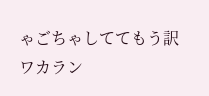ゃごちゃしててもう訳ワカラン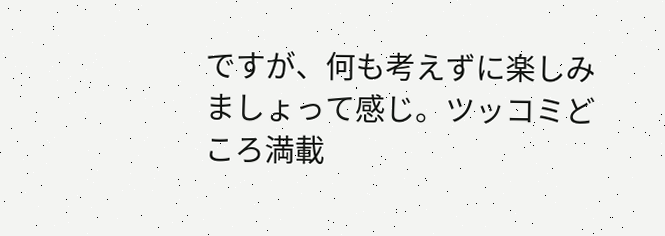ですが、何も考えずに楽しみましょって感じ。ツッコミどころ満載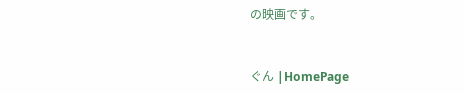の映画です。


ぐん |HomePage